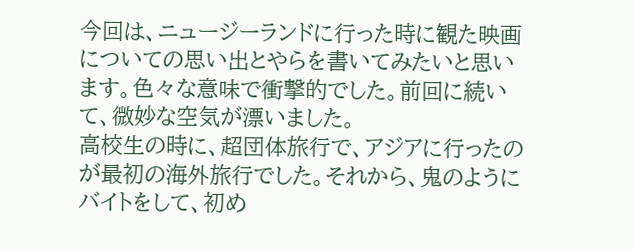今回は、ニュージーランドに行った時に観た映画についての思い出とやらを書いてみたいと思います。色々な意味で衝撃的でした。前回に続いて、微妙な空気が漂いました。
高校生の時に、超団体旅行で、アジアに行ったのが最初の海外旅行でした。それから、鬼のようにバイトをして、初め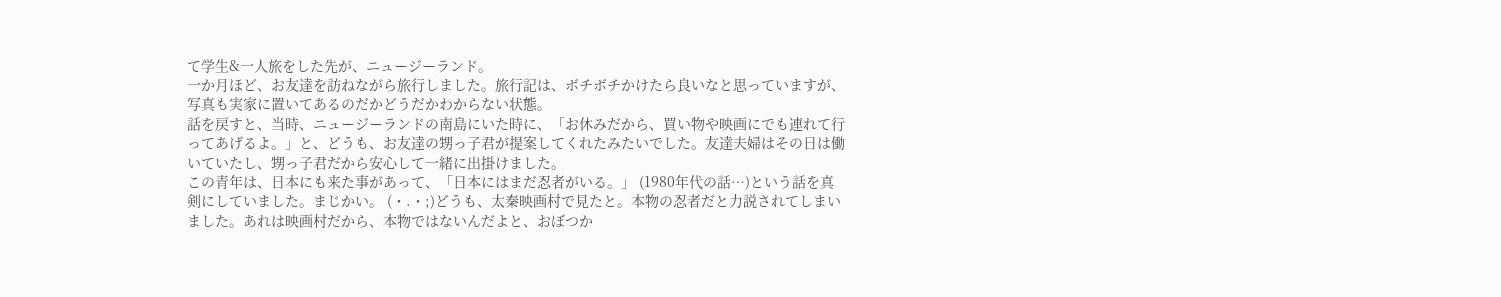て学生&一人旅をした先が、ニュージーランド。
一か月ほど、お友達を訪ねながら旅行しました。旅行記は、ボチボチかけたら良いなと思っていますが、写真も実家に置いてあるのだかどうだかわからない状態。
話を戻すと、当時、ニュージーランドの南島にいた時に、「お休みだから、買い物や映画にでも連れて行ってあげるよ。」と、どうも、お友達の甥っ子君が提案してくれたみたいでした。友達夫婦はその日は働いていたし、甥っ子君だから安心して一緒に出掛けました。
この青年は、日本にも来た事があって、「日本にはまだ忍者がいる。」 (1980年代の話…)という話を真剣にしていました。まじかい。 (・.・;)どうも、太秦映画村で見たと。本物の忍者だと力説されてしまいました。あれは映画村だから、本物ではないんだよと、おぼつか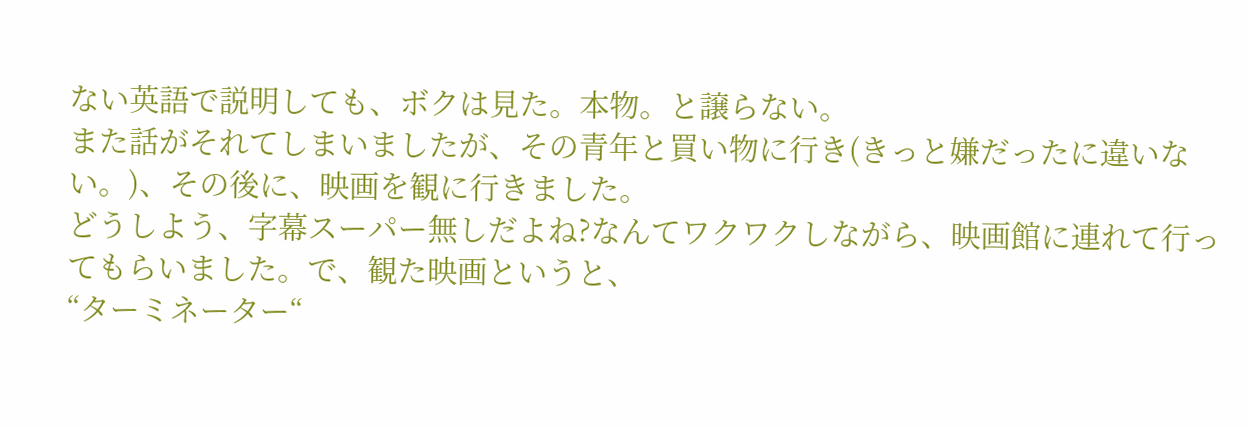ない英語で説明しても、ボクは見た。本物。と譲らない。
また話がそれてしまいましたが、その青年と買い物に行き(きっと嫌だったに違いない。)、その後に、映画を観に行きました。
どうしよう、字幕スーパー無しだよね?なんてワクワクしながら、映画館に連れて行ってもらいました。で、観た映画というと、
“ターミネーター“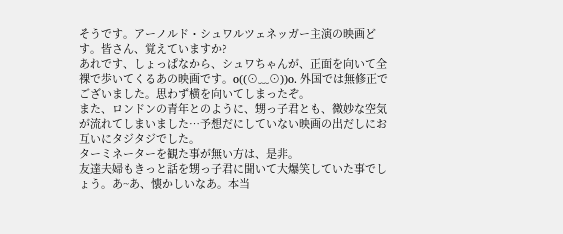そうです。アーノルド・シュワルツェネッガー主演の映画どす。皆さん、覚えていますか?
あれです、しょっぱなから、シュワちゃんが、正面を向いて全裸で歩いてくるあの映画です。o((⊙﹏⊙))o. 外国では無修正でございました。思わず横を向いてしまったぞ。
また、ロンドンの青年とのように、甥っ子君とも、微妙な空気が流れてしまいました…予想だにしていない映画の出だしにお互いにタジタジでした。
ターミネーターを観た事が無い方は、是非。
友達夫婦もきっと話を甥っ子君に聞いて大爆笑していた事でしょう。あ~あ、懐かしいなあ。本当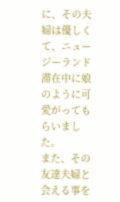に、その夫婦は優しくて、ニュージーランド滞在中に娘のように可愛がってもらいました。
また、その友達夫婦と会える事を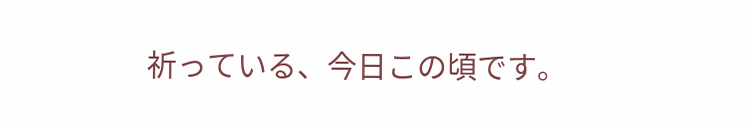祈っている、今日この頃です。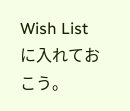Wish Listに入れておこう。